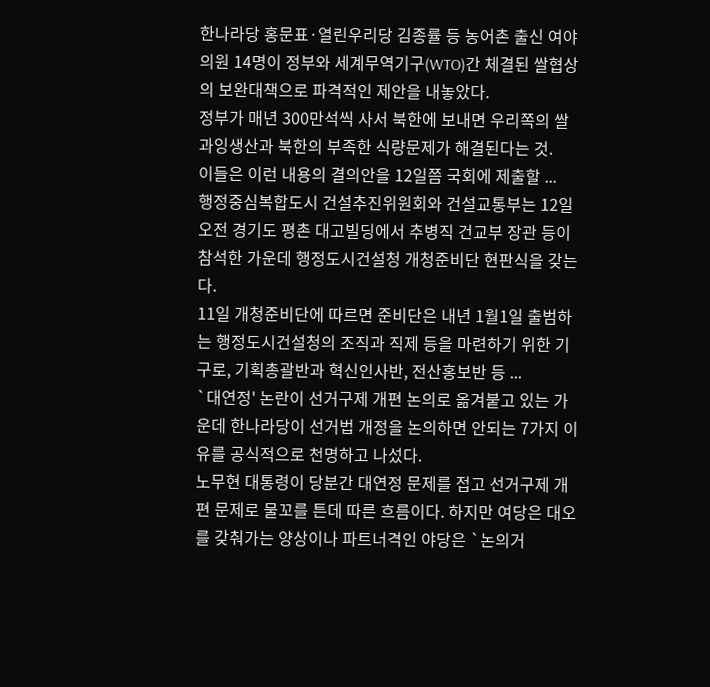한나라당 홍문표·열린우리당 김종률 등 농어촌 출신 여야 의원 14명이 정부와 세계무역기구(WTO)간 체결된 쌀협상의 보완대책으로 파격적인 제안을 내놓았다.
정부가 매년 300만석씩 사서 북한에 보내면 우리쪽의 쌀 과잉생산과 북한의 부족한 식량문제가 해결된다는 것.
이들은 이런 내용의 결의안을 12일쯤 국회에 제출할 ...
행정중심복합도시 건설추진위원회와 건설교통부는 12일 오전 경기도 평촌 대고빌딩에서 추병직 건교부 장관 등이 참석한 가운데 행정도시건설청 개청준비단 현판식을 갖는다.
11일 개청준비단에 따르면 준비단은 내년 1월1일 출범하는 행정도시건설청의 조직과 직제 등을 마련하기 위한 기구로, 기획총괄반과 혁신인사반, 전산홍보반 등 ...
`대연정' 논란이 선거구제 개편 논의로 옮겨붙고 있는 가운데 한나라당이 선거법 개정을 논의하면 안되는 7가지 이유를 공식적으로 천명하고 나섰다.
노무현 대통령이 당분간 대연정 문제를 접고 선거구제 개편 문제로 물꼬를 튼데 따른 흐름이다. 하지만 여당은 대오를 갖춰가는 양상이나 파트너격인 야당은 `논의거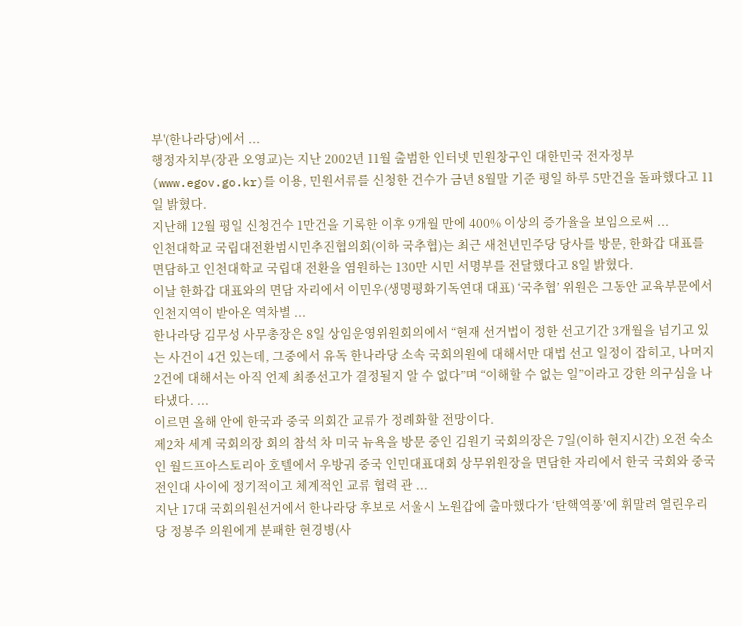부'(한나라당)에서 ...
행정자치부(장관 오영교)는 지난 2002년 11월 출범한 인터넷 민원창구인 대한민국 전자정부(www.egov.go.kr)를 이용, 민원서류를 신청한 건수가 금년 8월말 기준 평일 하루 5만건을 돌파했다고 11일 밝혔다.
지난해 12월 평일 신청건수 1만건을 기록한 이후 9개월 만에 400% 이상의 증가율을 보임으로써 ...
인천대학교 국립대전환범시민추진협의회(이하 국추협)는 최근 새천년민주당 당사를 방문, 한화갑 대표를 면담하고 인천대학교 국립대 전환을 염원하는 130만 시민 서명부를 전달했다고 8일 밝혔다.
이날 한화갑 대표와의 면담 자리에서 이민우(생명평화기독연대 대표) ‘국추협’ 위원은 그동안 교육부문에서 인천지역이 받아온 역차별 ...
한나라당 김무성 사무총장은 8일 상임운영위원회의에서 “현재 선거법이 정한 선고기간 3개월을 넘기고 있는 사건이 4건 있는데, 그중에서 유독 한나라당 소속 국회의원에 대해서만 대법 선고 일정이 잡히고, 나머지 2건에 대해서는 아직 언제 최종선고가 결정될지 알 수 없다”며 “이해할 수 없는 일”이라고 강한 의구심을 나타냈다. ...
이르면 올해 안에 한국과 중국 의회간 교류가 정례화할 전망이다.
제2차 세계 국회의장 회의 참석 차 미국 뉴욕을 방문 중인 김원기 국회의장은 7일(이하 현지시간) 오전 숙소인 월드프아스토리아 호텔에서 우방궈 중국 인민대표대회 상무위원장을 면담한 자리에서 한국 국회와 중국 전인대 사이에 정기적이고 체계적인 교류 협력 관 ...
지난 17대 국회의원선거에서 한나라당 후보로 서울시 노원갑에 출마했다가 ‘탄핵역풍’에 휘말려 열린우리당 정봉주 의원에게 분패한 현경병(사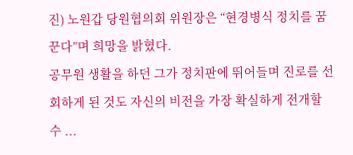진) 노원갑 당원협의회 위원장은 “현경병식 정치를 꿈꾼다”며 희망을 밝혔다.
공무원 생활을 하던 그가 정치판에 뛰어들며 진로를 선회하게 된 것도 자신의 비전을 가장 확실하게 전개할 수 ...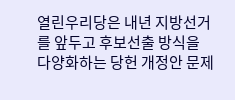열린우리당은 내년 지방선거를 앞두고 후보선출 방식을 다양화하는 당헌 개정안 문제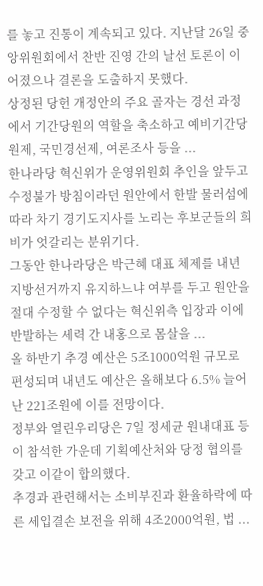를 놓고 진통이 계속되고 있다. 지난달 26일 중앙위원회에서 찬반 진영 간의 날선 토론이 이어졌으나 결론을 도출하지 못했다.
상정된 당헌 개정안의 주요 골자는 경선 과정에서 기간당원의 역할을 축소하고 예비기간당원제, 국민경선제, 여론조사 등을 ...
한나라당 혁신위가 운영위원회 추인을 앞두고 수정불가 방침이라던 원안에서 한발 물러섬에 따라 차기 경기도지사를 노리는 후보군들의 희비가 엇갈리는 분위기다.
그동안 한나라당은 박근혜 대표 체제를 내년 지방선거까지 유지하느냐 여부를 두고 원안을 절대 수정할 수 없다는 혁신위측 입장과 이에 반발하는 세력 간 내홍으로 몸살을 ...
올 하반기 추경 예산은 5조1000억원 규모로 편성되며 내년도 예산은 올해보다 6.5% 늘어난 221조원에 이를 전망이다.
정부와 열린우리당은 7일 정세균 원내대표 등이 참석한 가운데 기획예산처와 당정 협의를 갖고 이같이 합의했다.
추경과 관련해서는 소비부진과 환율하락에 따른 세입결손 보전을 위해 4조2000억원, 법 ...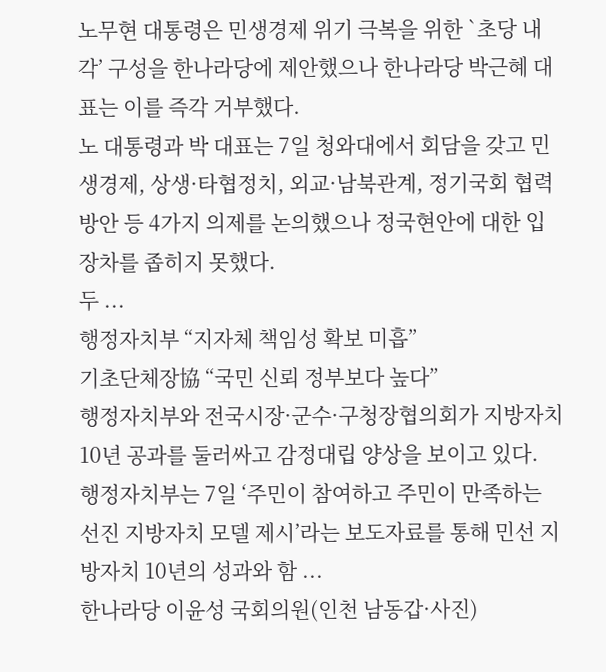노무현 대통령은 민생경제 위기 극복을 위한 `초당 내각’ 구성을 한나라당에 제안했으나 한나라당 박근혜 대표는 이를 즉각 거부했다.
노 대통령과 박 대표는 7일 청와대에서 회담을 갖고 민생경제, 상생·타협정치, 외교·남북관계, 정기국회 협력방안 등 4가지 의제를 논의했으나 정국현안에 대한 입장차를 좁히지 못했다.
두 ...
행정자치부 “지자체 책임성 확보 미흡”
기초단체장協 “국민 신뢰 정부보다 높다”
행정자치부와 전국시장·군수·구청장협의회가 지방자치 10년 공과를 둘러싸고 감정대립 양상을 보이고 있다.
행정자치부는 7일 ‘주민이 참여하고 주민이 만족하는 선진 지방자치 모델 제시’라는 보도자료를 통해 민선 지방자치 10년의 성과와 함 ...
한나라당 이윤성 국회의원(인천 남동갑·사진)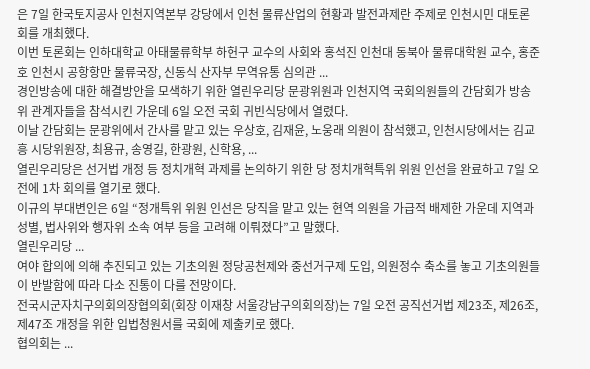은 7일 한국토지공사 인천지역본부 강당에서 인천 물류산업의 현황과 발전과제란 주제로 인천시민 대토론회를 개최했다.
이번 토론회는 인하대학교 아태물류학부 하헌구 교수의 사회와 홍석진 인천대 동북아 물류대학원 교수, 홍준호 인천시 공항항만 물류국장, 신동식 산자부 무역유통 심의관 ...
경인방송에 대한 해결방안을 모색하기 위한 열린우리당 문광위원과 인천지역 국회의원들의 간담회가 방송위 관계자들을 참석시킨 가운데 6일 오전 국회 귀빈식당에서 열렸다.
이날 간담회는 문광위에서 간사를 맡고 있는 우상호, 김재윤, 노웅래 의원이 참석했고, 인천시당에서는 김교흥 시당위원장, 최용규, 송영길, 한광원, 신학용, ...
열린우리당은 선거법 개정 등 정치개혁 과제를 논의하기 위한 당 정치개혁특위 위원 인선을 완료하고 7일 오전에 1차 회의를 열기로 했다.
이규의 부대변인은 6일 “정개특위 위원 인선은 당직을 맡고 있는 현역 의원을 가급적 배제한 가운데 지역과 성별, 법사위와 행자위 소속 여부 등을 고려해 이뤄졌다”고 말했다.
열린우리당 ...
여야 합의에 의해 추진되고 있는 기초의원 정당공천제와 중선거구제 도입, 의원정수 축소를 놓고 기초의원들이 반발함에 따라 다소 진통이 다를 전망이다.
전국시군자치구의회의장협의회(회장 이재창 서울강남구의회의장)는 7일 오전 공직선거법 제23조, 제26조, 제47조 개정을 위한 입법청원서를 국회에 제출키로 했다.
협의회는 ...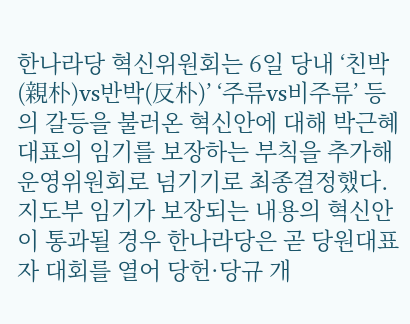한나라당 혁신위원회는 6일 당내 ‘친박(親朴)vs반박(反朴)’ ‘주류vs비주류’ 등의 갈등을 불러온 혁신안에 대해 박근혜 대표의 임기를 보장하는 부칙을 추가해 운영위원회로 넘기기로 최종결정했다.
지도부 임기가 보장되는 내용의 혁신안이 통과될 경우 한나라당은 곧 당원대표자 대회를 열어 당헌·당규 개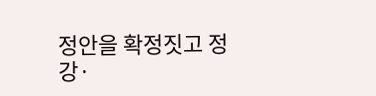정안을 확정짓고 정강·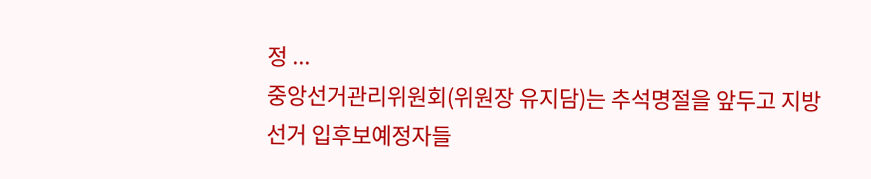정 ...
중앙선거관리위원회(위원장 유지담)는 추석명절을 앞두고 지방선거 입후보예정자들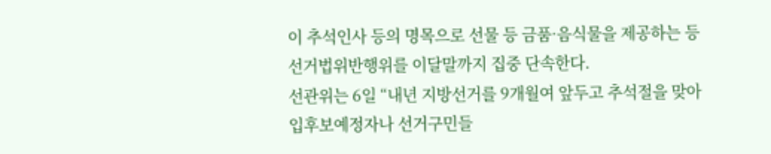이 추석인사 등의 명목으로 선물 등 금품·음식물을 제공하는 등 선거법위반행위를 이달말까지 집중 단속한다.
선관위는 6일 “내년 지방선거를 9개월여 앞두고 추석절을 맞아 입후보예정자나 선거구민들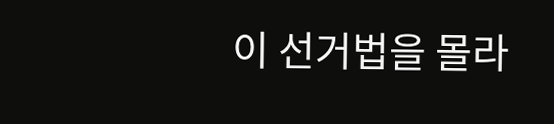이 선거법을 몰라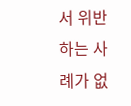서 위반하는 사례가 없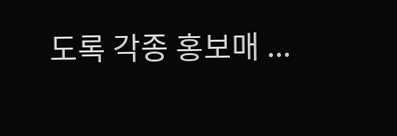도록 각종 홍보매 ...